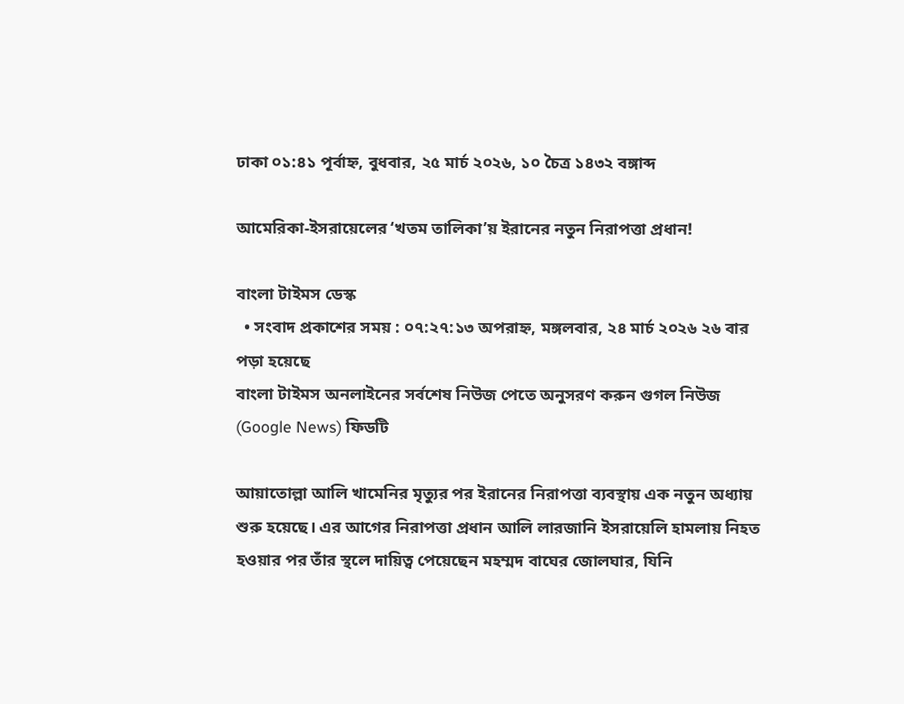ঢাকা ০১:৪১ পূর্বাহ্ন, বুধবার, ২৫ মার্চ ২০২৬, ১০ চৈত্র ১৪৩২ বঙ্গাব্দ

আমেরিকা-ইসরায়েলের ‘খতম তালিকা’য় ইরানের নতুন নিরাপত্তা প্রধান!

বাংলা টাইমস ডেস্ক
  • সংবাদ প্রকাশের সময় : ০৭:২৭:১৩ অপরাহ্ন, মঙ্গলবার, ২৪ মার্চ ২০২৬ ২৬ বার পড়া হয়েছে
বাংলা টাইমস অনলাইনের সর্বশেষ নিউজ পেতে অনুসরণ করুন গুগল নিউজ (Google News) ফিডটি

আয়াতোল্লা আলি খামেনির মৃত্যুর পর ইরানের নিরাপত্তা ব্যবস্থায় এক নতুন অধ্যায় শুরু হয়েছে। এর আগের নিরাপত্তা প্রধান আলি লারজানি ইসরায়েলি হামলায় নিহত হওয়ার পর তাঁর স্থলে দায়িত্ব পেয়েছেন মহম্মদ বাঘের জোলঘার, যিনি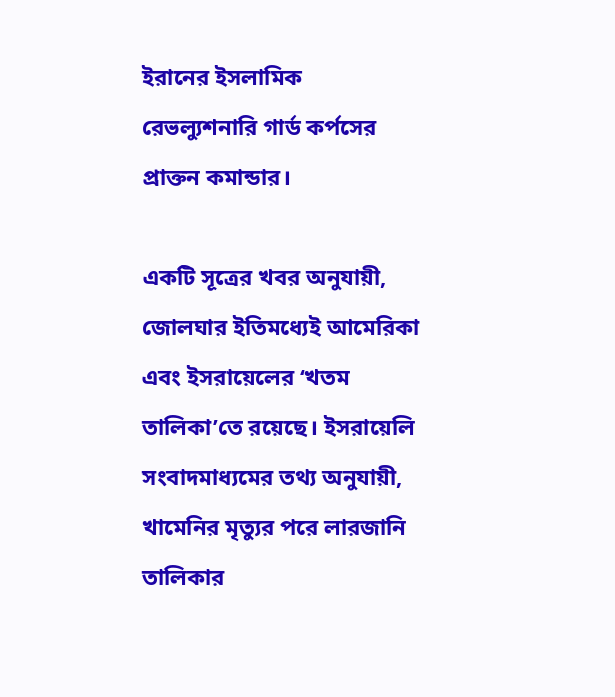ইরানের ইসলামিক রেভল্যুশনারি গার্ড কর্পসের প্রাক্তন কমান্ডার।

একটি সূত্রের খবর অনুযায়ী, জোলঘার ইতিমধ্যেই আমেরিকা এবং ইসরায়েলের ‘খতম তালিকা’তে রয়েছে। ইসরায়েলি সংবাদমাধ্যমের তথ্য অনুযায়ী, খামেনির মৃত্যুর পরে লারজানি তালিকার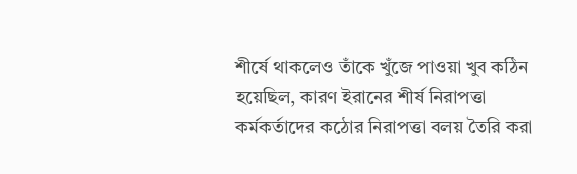শীর্ষে থাকলেও তাঁকে খুঁজে পাওয়া খুব কঠিন হয়েছিল, কারণ ইরানের শীর্ষ নিরাপত্তা কর্মকর্তাদের কঠোর নিরাপত্তা বলয় তৈরি করা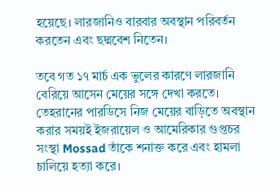হয়েছে। লারজানিও বারবার অবস্থান পরিবর্তন করতেন এবং ছদ্মবেশ নিতেন।

তবে গত ১৭ মার্চ এক ভুলের কারণে লারজানি বেরিয়ে আসেন মেয়ের সঙ্গে দেখা করতে। তেহরানের পারডিসে নিজ মেয়ের বাড়িতে অবস্থান করার সময়ই ইজরায়েল ও আমেরিকার গুপ্তচর সংস্থা Mossad তাঁকে শনাক্ত করে এবং হামলা চালিয়ে হত্যা করে।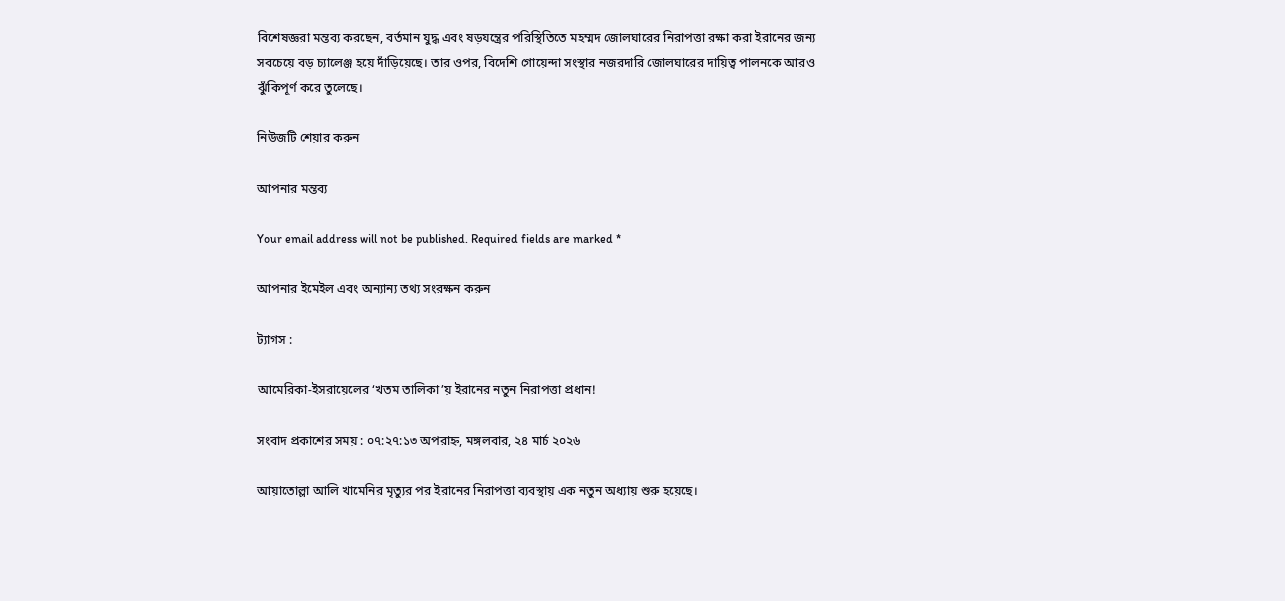বিশেষজ্ঞরা মন্তব্য করছেন, বর্তমান যুদ্ধ এবং ষড়যন্ত্রের পরিস্থিতিতে মহম্মদ জোলঘারের নিরাপত্তা রক্ষা করা ইরানের জন্য সবচেয়ে বড় চ্যালেঞ্জ হয়ে দাঁড়িয়েছে। তার ওপর, বিদেশি গোয়েন্দা সংস্থার নজরদারি জোলঘারের দায়িত্ব পালনকে আরও ঝুঁকিপূর্ণ করে তুলেছে।

নিউজটি শেয়ার করুন

আপনার মন্তব্য

Your email address will not be published. Required fields are marked *

আপনার ইমেইল এবং অন্যান্য তথ্য সংরক্ষন করুন

ট্যাগস :

আমেরিকা-ইসরায়েলের ‘খতম তালিকা’য় ইরানের নতুন নিরাপত্তা প্রধান!

সংবাদ প্রকাশের সময় : ০৭:২৭:১৩ অপরাহ্ন, মঙ্গলবার, ২৪ মার্চ ২০২৬

আয়াতোল্লা আলি খামেনির মৃত্যুর পর ইরানের নিরাপত্তা ব্যবস্থায় এক নতুন অধ্যায় শুরু হয়েছে।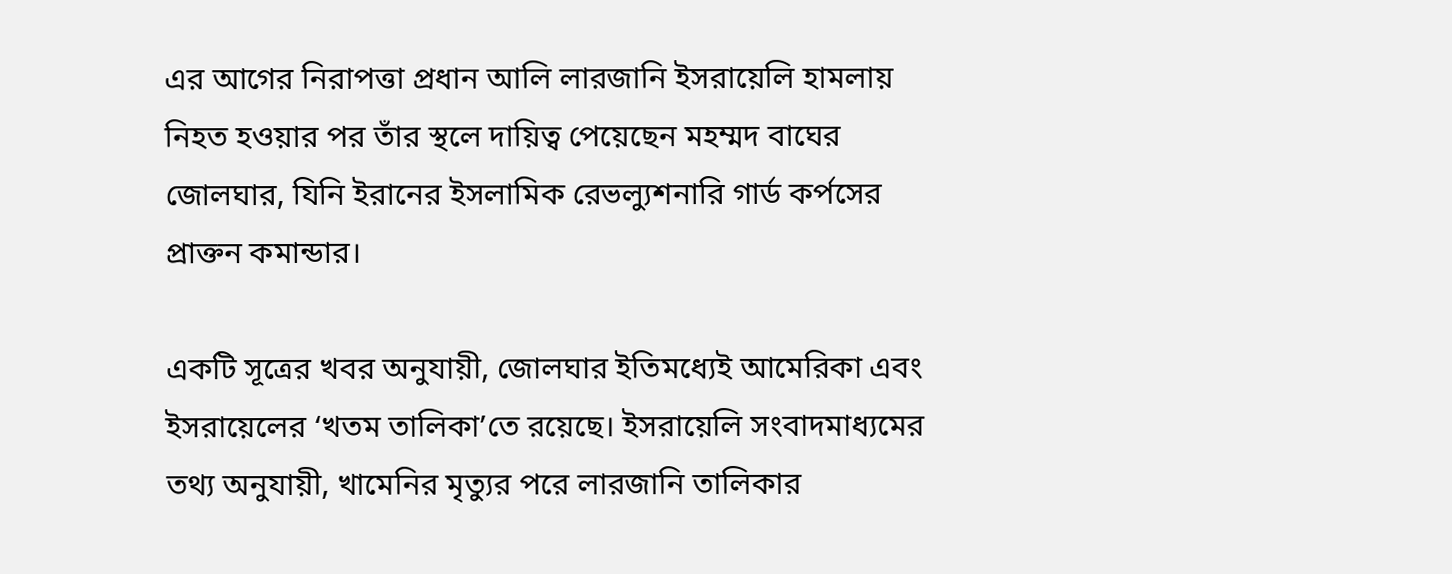এর আগের নিরাপত্তা প্রধান আলি লারজানি ইসরায়েলি হামলায় নিহত হওয়ার পর তাঁর স্থলে দায়িত্ব পেয়েছেন মহম্মদ বাঘের জোলঘার, যিনি ইরানের ইসলামিক রেভল্যুশনারি গার্ড কর্পসের প্রাক্তন কমান্ডার।

একটি সূত্রের খবর অনুযায়ী, জোলঘার ইতিমধ্যেই আমেরিকা এবং ইসরায়েলের ‘খতম তালিকা’তে রয়েছে। ইসরায়েলি সংবাদমাধ্যমের তথ্য অনুযায়ী, খামেনির মৃত্যুর পরে লারজানি তালিকার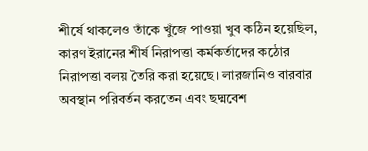শীর্ষে থাকলেও তাঁকে খুঁজে পাওয়া খুব কঠিন হয়েছিল, কারণ ইরানের শীর্ষ নিরাপত্তা কর্মকর্তাদের কঠোর নিরাপত্তা বলয় তৈরি করা হয়েছে। লারজানিও বারবার অবস্থান পরিবর্তন করতেন এবং ছদ্মবেশ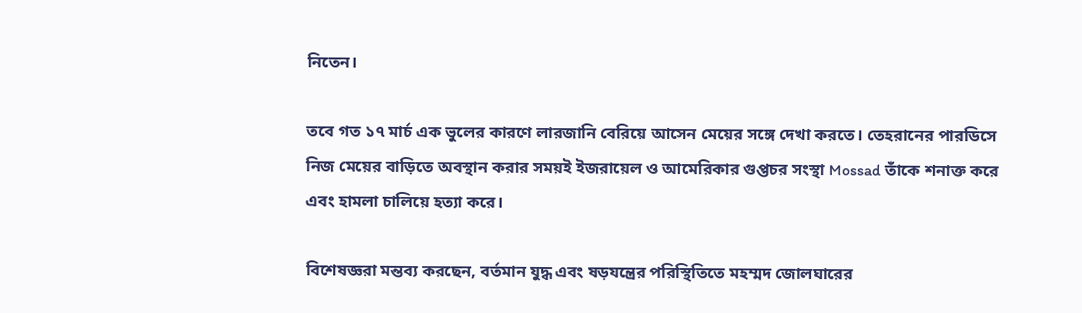নিতেন।

তবে গত ১৭ মার্চ এক ভুলের কারণে লারজানি বেরিয়ে আসেন মেয়ের সঙ্গে দেখা করতে। তেহরানের পারডিসে নিজ মেয়ের বাড়িতে অবস্থান করার সময়ই ইজরায়েল ও আমেরিকার গুপ্তচর সংস্থা Mossad তাঁকে শনাক্ত করে এবং হামলা চালিয়ে হত্যা করে।

বিশেষজ্ঞরা মন্তব্য করছেন, বর্তমান যুদ্ধ এবং ষড়যন্ত্রের পরিস্থিতিতে মহম্মদ জোলঘারের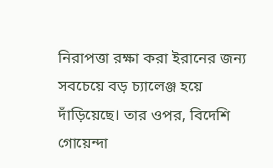নিরাপত্তা রক্ষা করা ইরানের জন্য সবচেয়ে বড় চ্যালেঞ্জ হয়ে দাঁড়িয়েছে। তার ওপর, বিদেশি গোয়েন্দা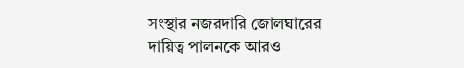সংস্থার নজরদারি জোলঘারের দায়িত্ব পালনকে আরও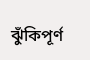ঝুঁকিপূর্ণ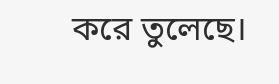করে তুলেছে।